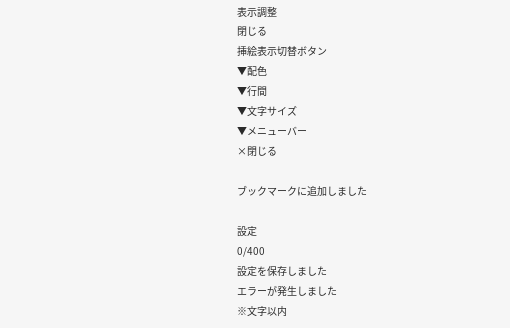表示調整
閉じる
挿絵表示切替ボタン
▼配色
▼行間
▼文字サイズ
▼メニューバー
×閉じる

ブックマークに追加しました

設定
0/400
設定を保存しました
エラーが発生しました
※文字以内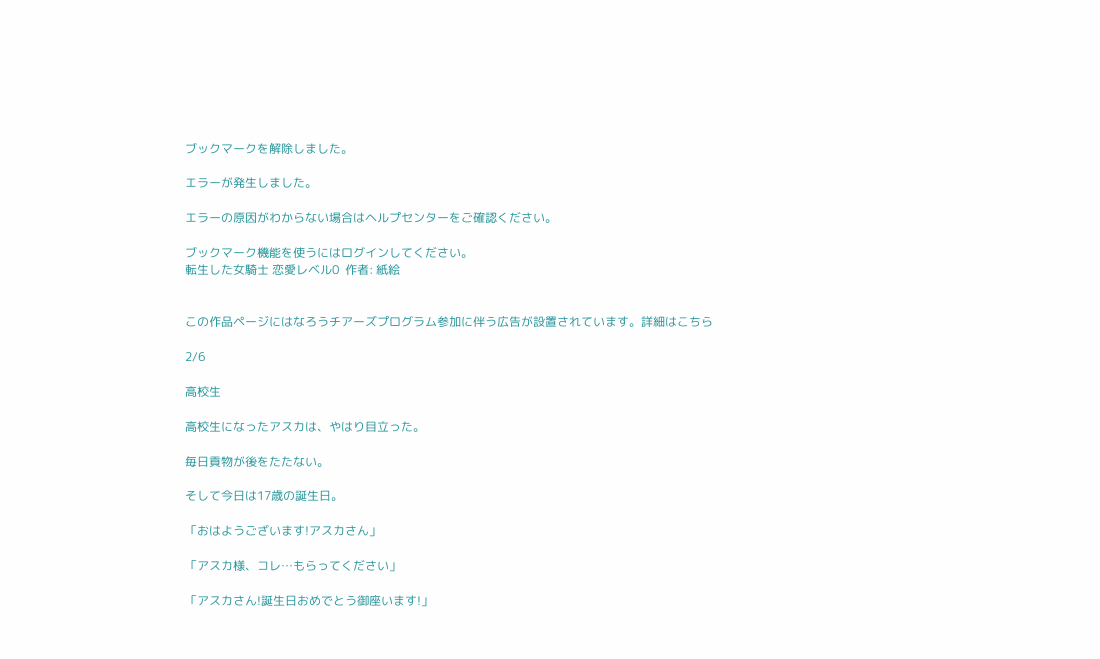ブックマークを解除しました。

エラーが発生しました。

エラーの原因がわからない場合はヘルプセンターをご確認ください。

ブックマーク機能を使うにはログインしてください。
転生した女騎士 恋愛レベル0  作者: 紙絵


この作品ページにはなろうチアーズプログラム参加に伴う広告が設置されています。詳細はこちら

2/6

高校生

高校生になったアスカは、やはり目立った。

毎日貢物が後をたたない。

そして今日は17歳の誕生日。

「おはようございます!アスカさん」

「アスカ様、コレ…もらってください」

「アスカさん!誕生日おめでとう御座います!」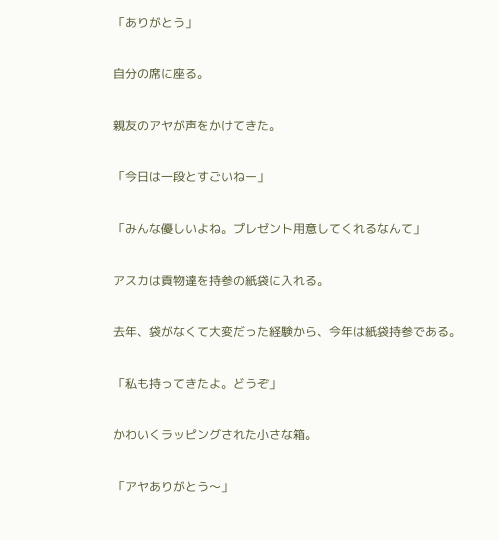「ありがとう」

自分の席に座る。

親友のアヤが声をかけてきた。

「今日は一段とすごいねー」

「みんな優しいよね。プレゼント用意してくれるなんて」

アスカは貢物達を持参の紙袋に入れる。

去年、袋がなくて大変だった経験から、今年は紙袋持参である。

「私も持ってきたよ。どうぞ」

かわいくラッピングされた小さな箱。

「アヤありがとう〜」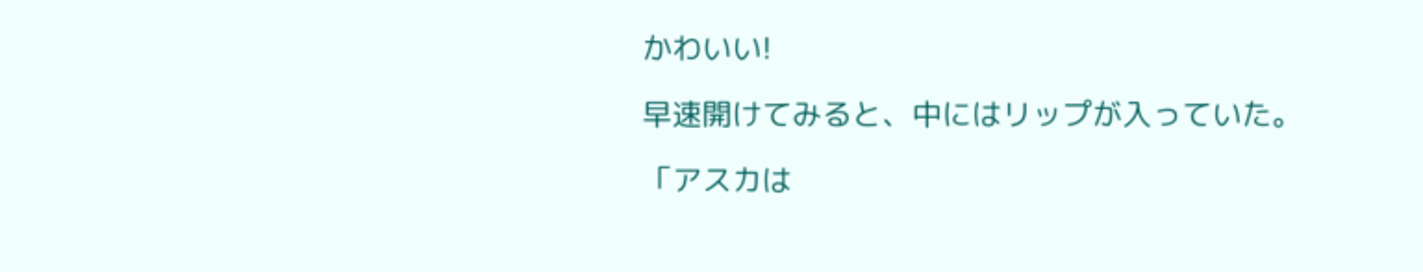かわいい!

早速開けてみると、中にはリップが入っていた。

「アスカは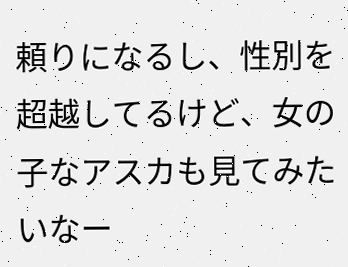頼りになるし、性別を超越してるけど、女の子なアスカも見てみたいなー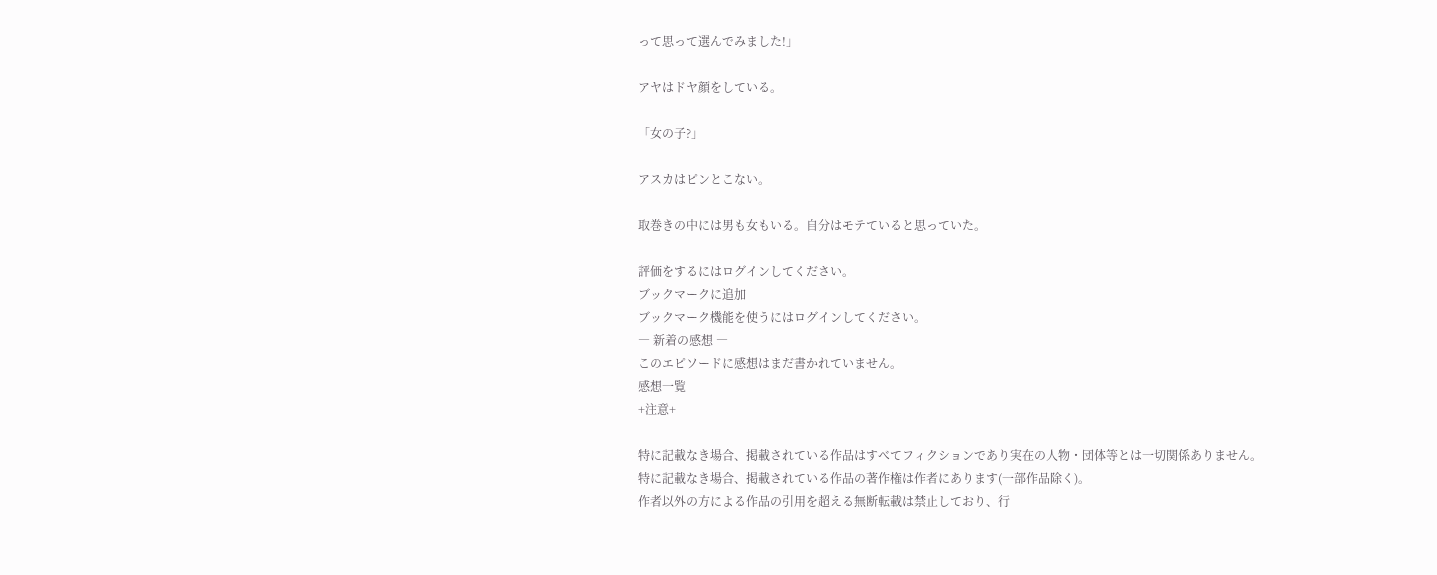って思って選んでみました!」

アヤはドヤ顔をしている。

「女の子?」

アスカはピンとこない。

取巻きの中には男も女もいる。自分はモテていると思っていた。

評価をするにはログインしてください。
ブックマークに追加
ブックマーク機能を使うにはログインしてください。
― 新着の感想 ―
このエピソードに感想はまだ書かれていません。
感想一覧
+注意+

特に記載なき場合、掲載されている作品はすべてフィクションであり実在の人物・団体等とは一切関係ありません。
特に記載なき場合、掲載されている作品の著作権は作者にあります(一部作品除く)。
作者以外の方による作品の引用を超える無断転載は禁止しており、行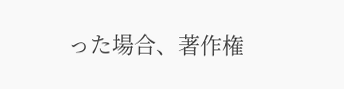った場合、著作権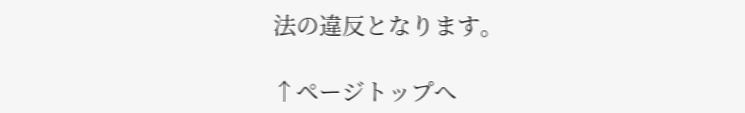法の違反となります。

↑ページトップへ